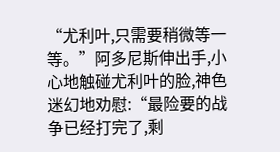“尤利叶,只需要稍微等一等。”阿多尼斯伸出手,小心地触碰尤利叶的脸,神色迷幻地劝慰:“最险要的战争已经打完了,剩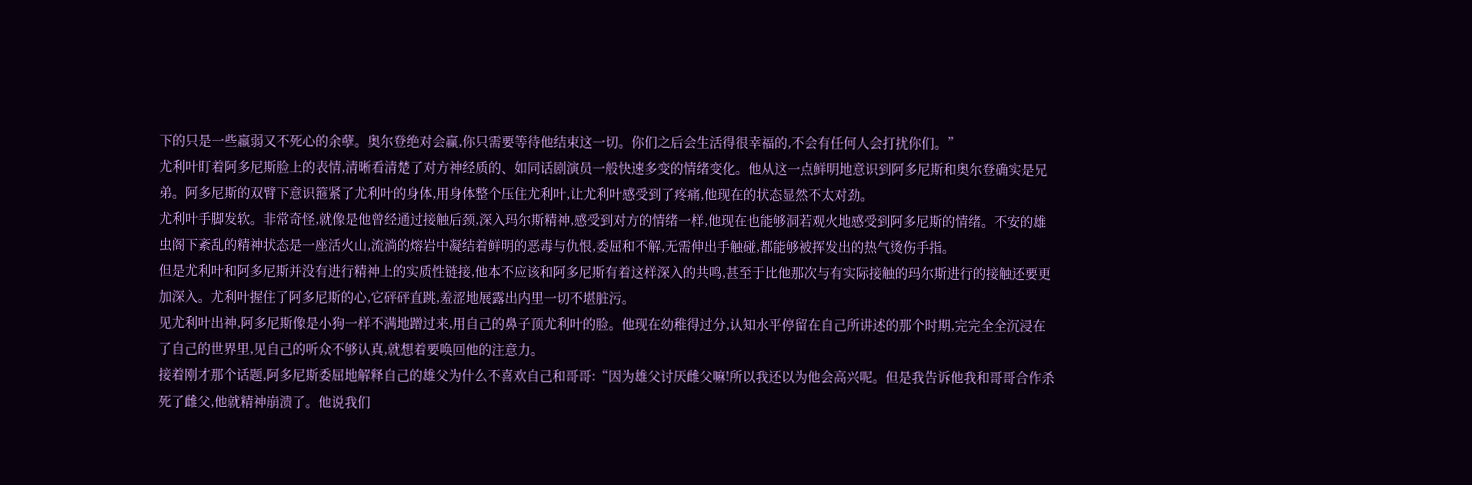下的只是一些羸弱又不死心的余孽。奥尔登绝对会赢,你只需要等待他结束这一切。你们之后会生活得很幸福的,不会有任何人会打扰你们。”
尤利叶盯着阿多尼斯脸上的表情,清晰看清楚了对方神经质的、如同话剧演员一般快速多变的情绪变化。他从这一点鲜明地意识到阿多尼斯和奥尔登确实是兄弟。阿多尼斯的双臂下意识箍紧了尤利叶的身体,用身体整个压住尤利叶,让尤利叶感受到了疼痛,他现在的状态显然不太对劲。
尤利叶手脚发软。非常奇怪,就像是他曾经通过接触后颈,深入玛尔斯精神,感受到对方的情绪一样,他现在也能够洞若观火地感受到阿多尼斯的情绪。不安的雄虫阁下紊乱的精神状态是一座活火山,流淌的熔岩中凝结着鲜明的恶毒与仇恨,委屈和不解,无需伸出手触碰,都能够被挥发出的热气烫伤手指。
但是尤利叶和阿多尼斯并没有进行精神上的实质性链接,他本不应该和阿多尼斯有着这样深入的共鸣,甚至于比他那次与有实际接触的玛尔斯进行的接触还要更加深入。尤利叶握住了阿多尼斯的心,它砰砰直跳,羞涩地展露出内里一切不堪脏污。
见尤利叶出神,阿多尼斯像是小狗一样不满地蹭过来,用自己的鼻子顶尤利叶的脸。他现在幼稚得过分,认知水平停留在自己所讲述的那个时期,完完全全沉浸在了自己的世界里,见自己的听众不够认真,就想着要唤回他的注意力。
接着刚才那个话题,阿多尼斯委屈地解释自己的雄父为什么不喜欢自己和哥哥:“因为雄父讨厌雌父嘛!所以我还以为他会高兴呢。但是我告诉他我和哥哥合作杀死了雌父,他就精神崩溃了。他说我们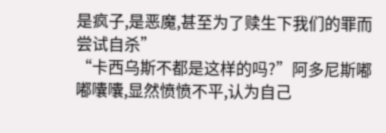是疯子,是恶魔,甚至为了赎生下我们的罪而尝试自杀”
“卡西乌斯不都是这样的吗?”阿多尼斯嘟嘟囔囔,显然愤愤不平,认为自己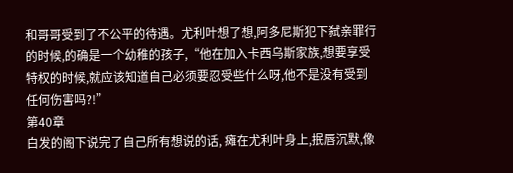和哥哥受到了不公平的待遇。尤利叶想了想,阿多尼斯犯下弑亲罪行的时候,的确是一个幼稚的孩子,“他在加入卡西乌斯家族,想要享受特权的时候,就应该知道自己必须要忍受些什么呀,他不是没有受到任何伤害吗?!”
第40章
白发的阁下说完了自己所有想说的话, 瘫在尤利叶身上,抿唇沉默,像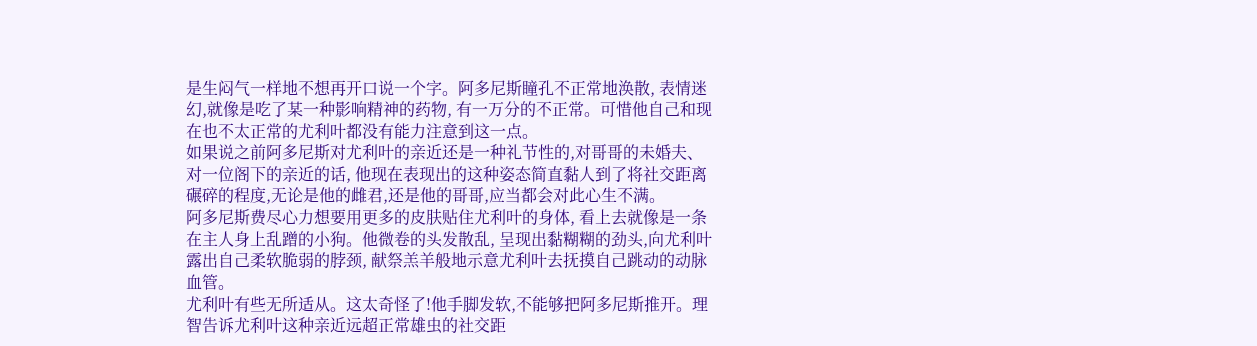是生闷气一样地不想再开口说一个字。阿多尼斯瞳孔不正常地涣散, 表情迷幻,就像是吃了某一种影响精神的药物, 有一万分的不正常。可惜他自己和现在也不太正常的尤利叶都没有能力注意到这一点。
如果说之前阿多尼斯对尤利叶的亲近还是一种礼节性的,对哥哥的未婚夫、对一位阁下的亲近的话, 他现在表现出的这种姿态简直黏人到了将社交距离碾碎的程度,无论是他的雌君,还是他的哥哥,应当都会对此心生不满。
阿多尼斯费尽心力想要用更多的皮肤贴住尤利叶的身体, 看上去就像是一条在主人身上乱蹭的小狗。他微卷的头发散乱, 呈现出黏糊糊的劲头,向尤利叶露出自己柔软脆弱的脖颈, 献祭羔羊般地示意尤利叶去抚摸自己跳动的动脉血管。
尤利叶有些无所适从。这太奇怪了!他手脚发软,不能够把阿多尼斯推开。理智告诉尤利叶这种亲近远超正常雄虫的社交距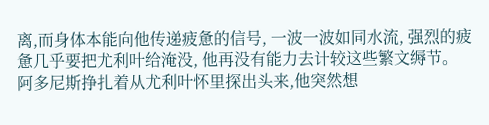离,而身体本能向他传递疲惫的信号, 一波一波如同水流, 强烈的疲惫几乎要把尤利叶给淹没, 他再没有能力去计较这些繁文缛节。
阿多尼斯挣扎着从尤利叶怀里探出头来,他突然想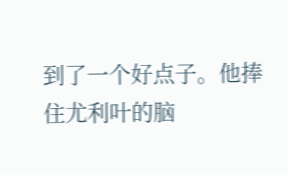到了一个好点子。他捧住尤利叶的脑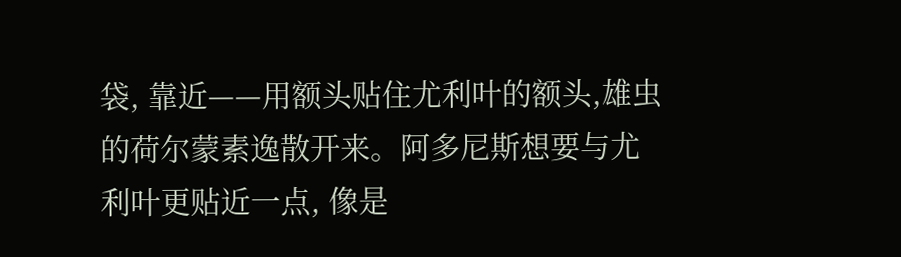袋, 靠近——用额头贴住尤利叶的额头,雄虫的荷尔蒙素逸散开来。阿多尼斯想要与尤利叶更贴近一点, 像是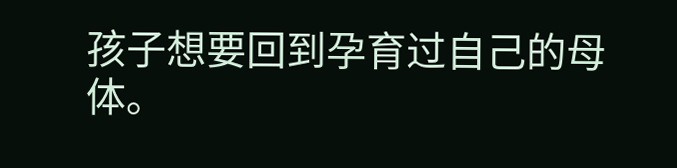孩子想要回到孕育过自己的母体。